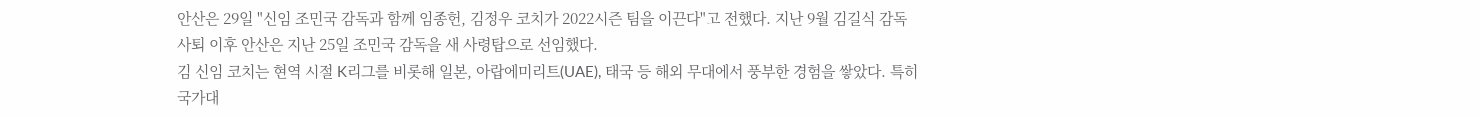안산은 29일 "신임 조민국 감독과 함께 임종헌, 김정우 코치가 2022시즌 팀을 이끈다"고 전했다. 지난 9월 김길식 감독 사퇴 이후 안산은 지난 25일 조민국 감독을 새 사령탑으로 선임했다.
김 신임 코치는 현역 시절 K리그를 비롯해 일본, 아랍에미리트(UAE), 태국 등 해외 무대에서 풍부한 경험을 쌓았다. 특히 국가대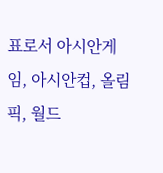표로서 아시안게임, 아시안컵, 올림픽, 월드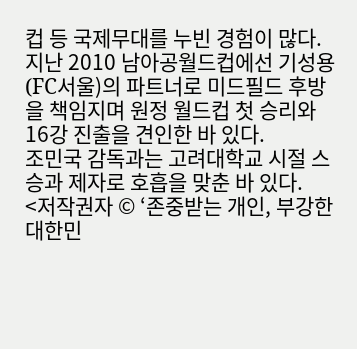컵 등 국제무대를 누빈 경험이 많다. 지난 2010 남아공월드컵에선 기성용(FC서울)의 파트너로 미드필드 후방을 책임지며 원정 월드컵 첫 승리와 16강 진출을 견인한 바 있다.
조민국 감독과는 고려대학교 시절 스승과 제자로 호흡을 맞춘 바 있다.
<저작권자 © ‘존중받는 개인, 부강한 대한민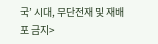국’ 시대, 무단전재 및 재배포 금지>